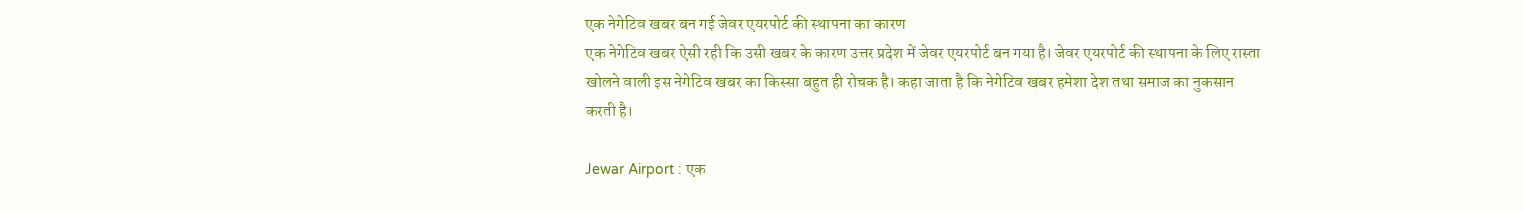एक नेगेटिव खबर बन गई जेवर एयरपोर्ट की स्थापना का कारण
एक नेगेटिव खबर ऐसी रही कि उसी खबर के कारण उत्तर प्रदेश में जेवर एयरपोर्ट बन गया है। जेवर एयरपोर्ट की स्थापना के लिए रास्ता खोलने वाली इस नेगेटिव खबर का किस्सा बहुत ही रोचक है। कहा जाता है कि नेगेटिव खबर हमेशा देश तथा समाज का नुकसान करती है।

Jewar Airport : एक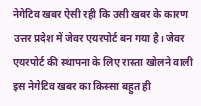नेगेटिव खबर ऐसी रही कि उसी खबर के कारण उत्तर प्रदेश में जेवर एयरपोर्ट बन गया है। जेवर एयरपोर्ट की स्थापना के लिए रास्ता खोलने वाली इस नेगेटिव खबर का किस्सा बहुत ही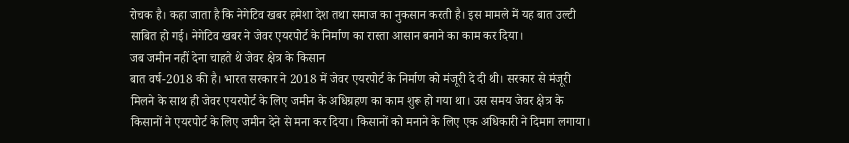रोचक है। कहा जाता है कि नेगेटिव खबर हमेशा देश तथा समाज का नुकसान करती है। इस मामले में यह बात उल्टी साबित हो गई। नेगेटिव खबर ने जेवर एयरपोर्ट के निर्माण का रास्ता आसान बनाने का काम कर दिया।
जब जमीन नहीं देना चाहते थे जेवर क्षेत्र के किसान
बात वर्ष-2018 की है। भारत सरकार ने 2018 में जेवर एयरपोर्ट के निर्माण को मंजूरी दे दी थी। सरकार से मंजूरी मिलने के साथ ही जेवर एयरपोर्ट के लिए जमीन के अधिग्रहण का काम शुरू हो गया था। उस समय जेवर क्षेत्र के किसानों ने एयरपोर्ट के लिए जमीन देने से मना कर दिया। किसानों को मनाने के लिए एक अधिकारी ने दिमाग लगाया।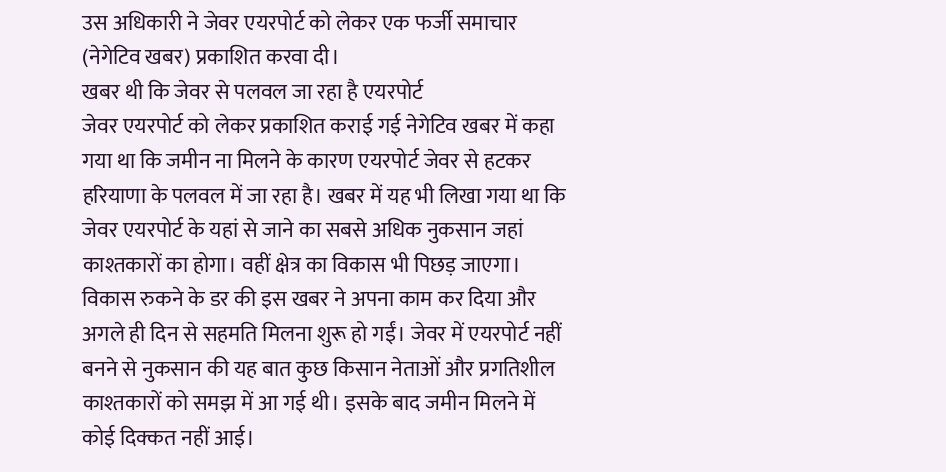उस अधिकारी ने जेवर एयरपोर्ट को लेकर एक फर्जी समाचार (नेगेटिव खबर) प्रकाशित करवा दी।
खबर थी कि जेवर से पलवल जा रहा है एयरपोर्ट
जेवर एयरपोर्ट को लेकर प्रकाशित कराई गई नेगेटिव खबर में कहा गया था कि जमीन ना मिलने के कारण एयरपोर्ट जेवर से हटकर हरियाणा के पलवल में जा रहा है। खबर में यह भी लिखा गया था कि जेवर एयरपोर्ट के यहां से जाने का सबसे अधिक नुकसान जहां काश्तकारों का होगा। वहीं क्षेत्र का विकास भी पिछड़ जाएगा। विकास रुकने के डर की इस खबर ने अपना काम कर दिया और अगले ही दिन से सहमति मिलना शुरू हो गईं। जेवर में एयरपोर्ट नहीं बनने से नुकसान की यह बात कुछ किसान नेताओं और प्रगतिशील काश्तकारों को समझ में आ गई थी। इसके बाद जमीन मिलने में कोई दिक्कत नहीं आई।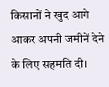किसानों ने खुद आगे आकर अपनी जमीनें देने के लिए सहमति दी।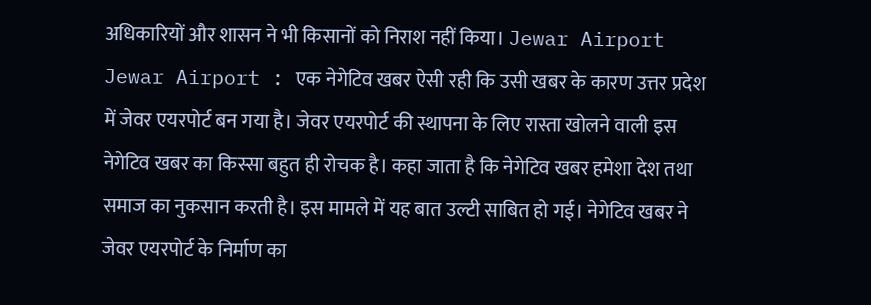अधिकारियों और शासन ने भी किसानों को निराश नहीं किया। Jewar Airport
Jewar Airport : एक नेगेटिव खबर ऐसी रही कि उसी खबर के कारण उत्तर प्रदेश में जेवर एयरपोर्ट बन गया है। जेवर एयरपोर्ट की स्थापना के लिए रास्ता खोलने वाली इस नेगेटिव खबर का किस्सा बहुत ही रोचक है। कहा जाता है कि नेगेटिव खबर हमेशा देश तथा समाज का नुकसान करती है। इस मामले में यह बात उल्टी साबित हो गई। नेगेटिव खबर ने जेवर एयरपोर्ट के निर्माण का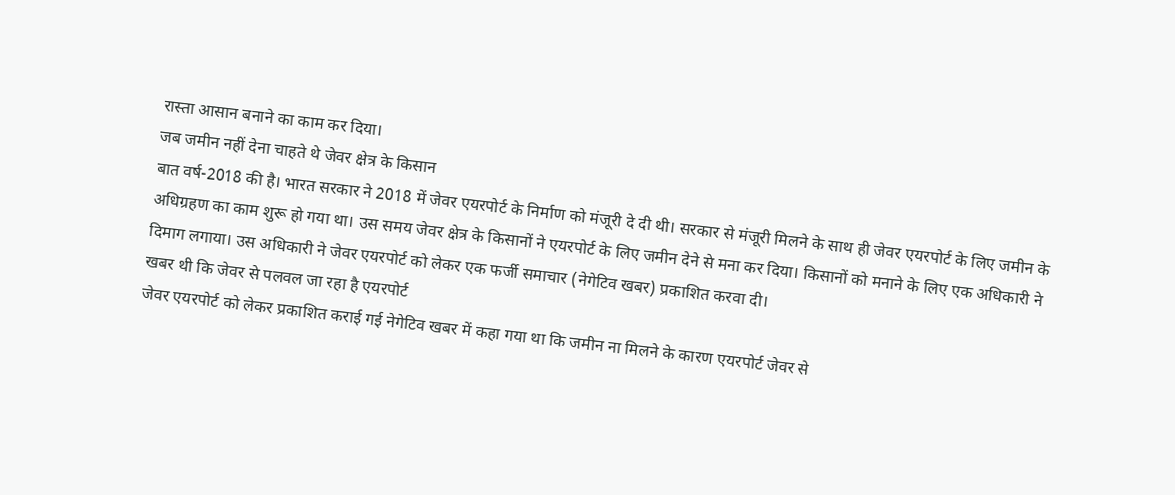रास्ता आसान बनाने का काम कर दिया।
जब जमीन नहीं देना चाहते थे जेवर क्षेत्र के किसान
बात वर्ष-2018 की है। भारत सरकार ने 2018 में जेवर एयरपोर्ट के निर्माण को मंजूरी दे दी थी। सरकार से मंजूरी मिलने के साथ ही जेवर एयरपोर्ट के लिए जमीन के अधिग्रहण का काम शुरू हो गया था। उस समय जेवर क्षेत्र के किसानों ने एयरपोर्ट के लिए जमीन देने से मना कर दिया। किसानों को मनाने के लिए एक अधिकारी ने दिमाग लगाया। उस अधिकारी ने जेवर एयरपोर्ट को लेकर एक फर्जी समाचार (नेगेटिव खबर) प्रकाशित करवा दी।
खबर थी कि जेवर से पलवल जा रहा है एयरपोर्ट
जेवर एयरपोर्ट को लेकर प्रकाशित कराई गई नेगेटिव खबर में कहा गया था कि जमीन ना मिलने के कारण एयरपोर्ट जेवर से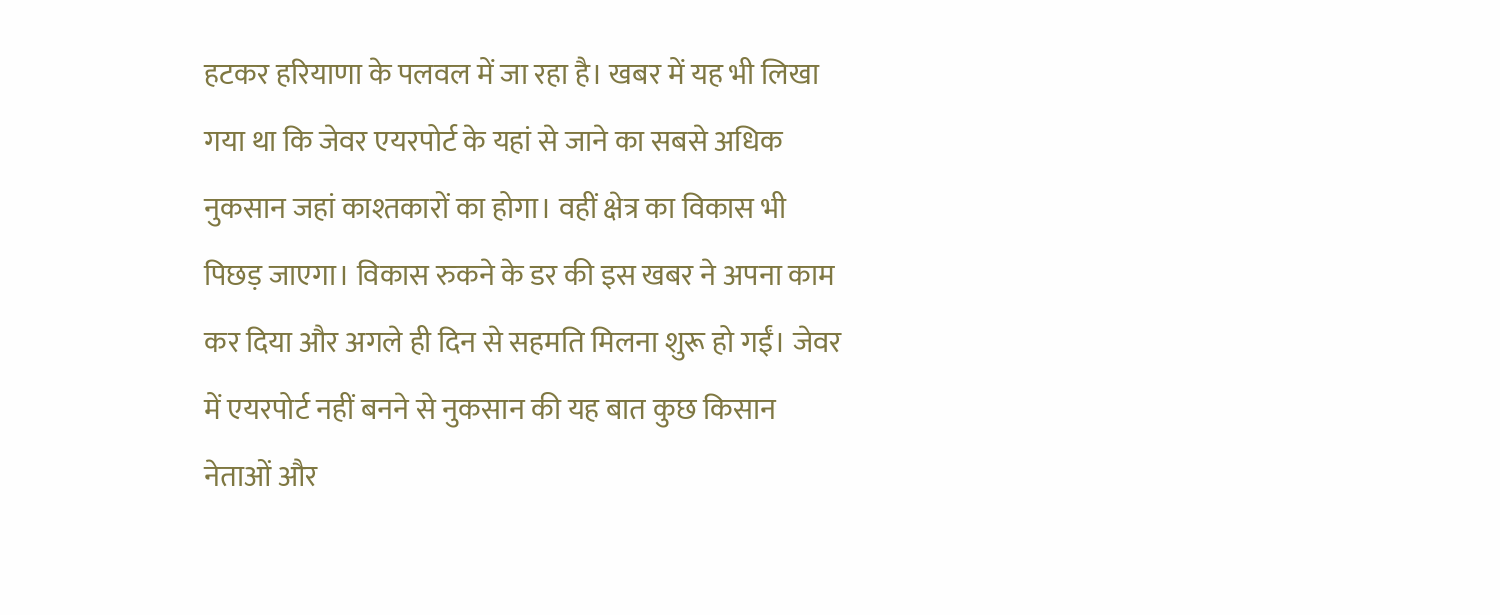हटकर हरियाणा के पलवल में जा रहा है। खबर में यह भी लिखा गया था कि जेवर एयरपोर्ट के यहां से जाने का सबसे अधिक नुकसान जहां काश्तकारों का होगा। वहीं क्षेत्र का विकास भी पिछड़ जाएगा। विकास रुकने के डर की इस खबर ने अपना काम कर दिया और अगले ही दिन से सहमति मिलना शुरू हो गईं। जेवर में एयरपोर्ट नहीं बनने से नुकसान की यह बात कुछ किसान नेताओं और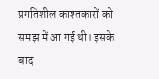प्रगतिशील काश्तकारों को समझ में आ गई थी। इसके बाद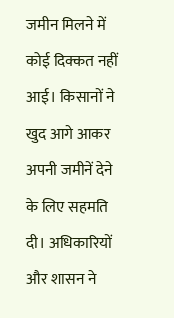जमीन मिलने में कोई दिक्कत नहीं आई। किसानों ने खुद आगे आकर अपनी जमीनें देने के लिए सहमति दी। अधिकारियों और शासन ने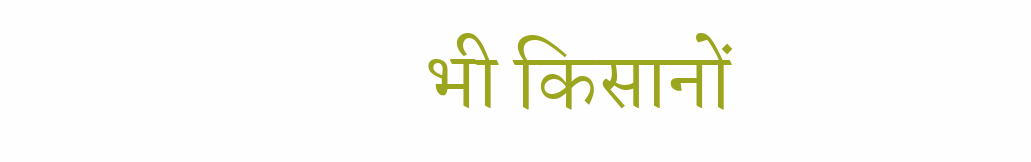भी किसानों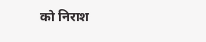को निराश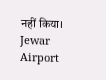नहीं किया। Jewar Airport